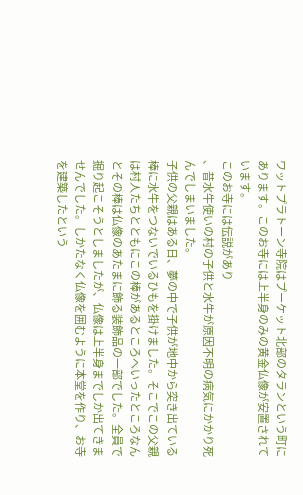ワットプラトーン寺院はプーケット北部のタランという町にあります。このお寺には上半身のみの黄金仏像が安置されています。
このお寺には伝説があり
、昔水牛使いの村の子供と水牛が原因不明の病気にかかり死んでしまいました。
子供の父親はある日、夢の中で子供が地中から突き出ている棒に水牛をつないでいるひもを掛けました。そこでこの父親は村人たちとともにこの棒があるところへいったところなんとその棒は仏像のあたまに飾る装飾品の一部でした。全員で掘り起こそうとしましたが、仏像は上半身までしか出てきませんでした。しかたなく仏像を囲むように本堂を作り、お寺を建築したという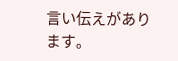言い伝えがあります。